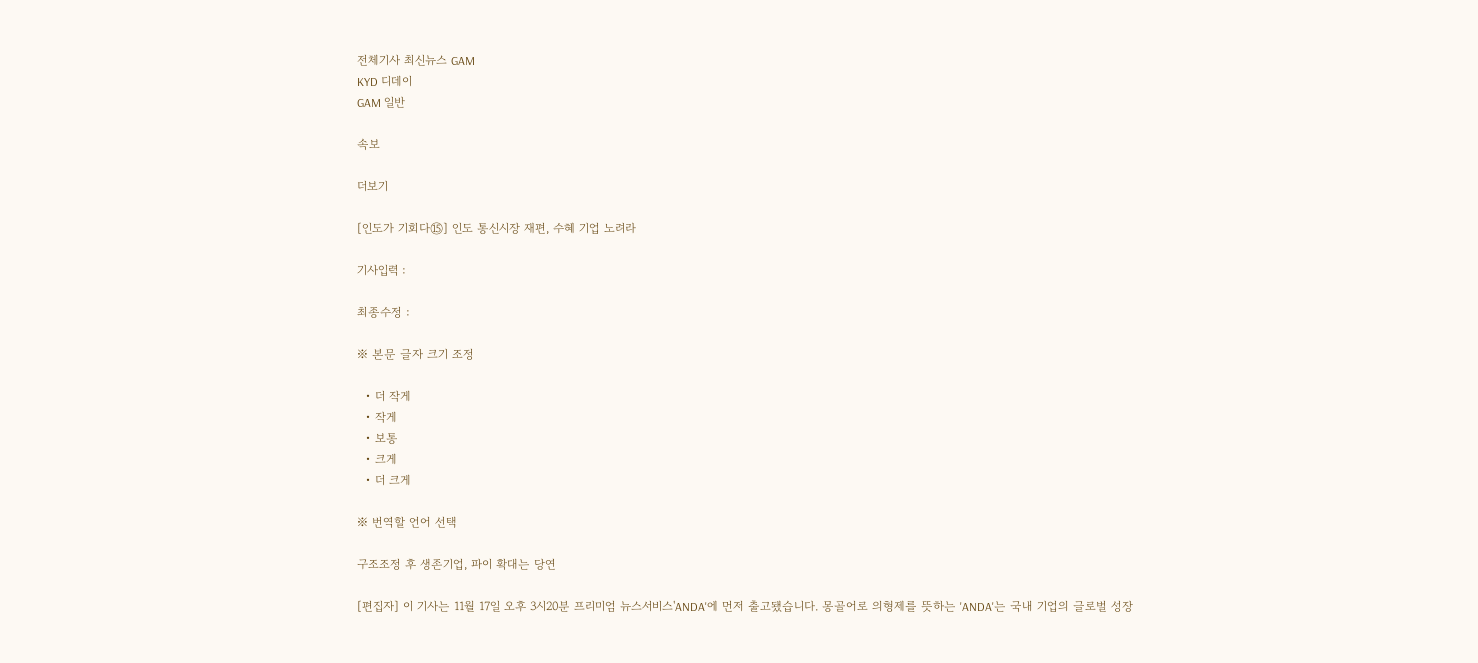전체기사 최신뉴스 GAM
KYD 디데이
GAM 일반

속보

더보기

[인도가 기회다⑮] 인도 통신시장 재편, 수혜 기업 노려라

기사입력 :

최종수정 :

※ 본문 글자 크기 조정

  • 더 작게
  • 작게
  • 보통
  • 크게
  • 더 크게

※ 번역할 언어 선택

구조조정 후 생존기업, 파이 확대는 당연

[편집자] 이 기사는 11월 17일 오후 3시20분 프리미엄 뉴스서비스'ANDA'에 먼저 출고됐습니다. 몽골어로 의형제를 뜻하는 'ANDA'는 국내 기업의 글로벌 성장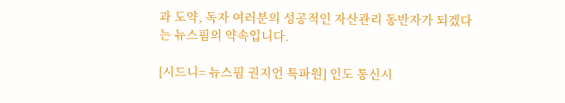과 도약, 독자 여러분의 성공적인 자산관리 동반자가 되겠다는 뉴스핌의 약속입니다.

[시드니= 뉴스핌 권지언 특파원] 인도 통신시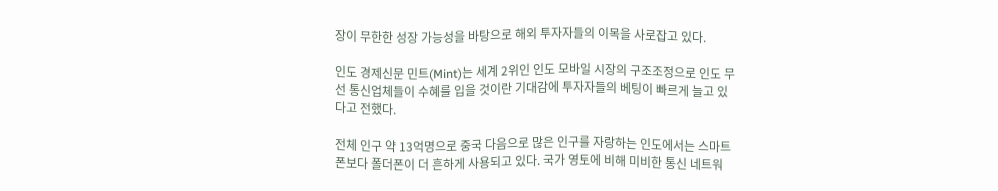장이 무한한 성장 가능성을 바탕으로 해외 투자자들의 이목을 사로잡고 있다.

인도 경제신문 민트(Mint)는 세계 2위인 인도 모바일 시장의 구조조정으로 인도 무선 통신업체들이 수혜를 입을 것이란 기대감에 투자자들의 베팅이 빠르게 늘고 있다고 전했다.

전체 인구 약 13억명으로 중국 다음으로 많은 인구를 자랑하는 인도에서는 스마트폰보다 폴더폰이 더 흔하게 사용되고 있다. 국가 영토에 비해 미비한 통신 네트워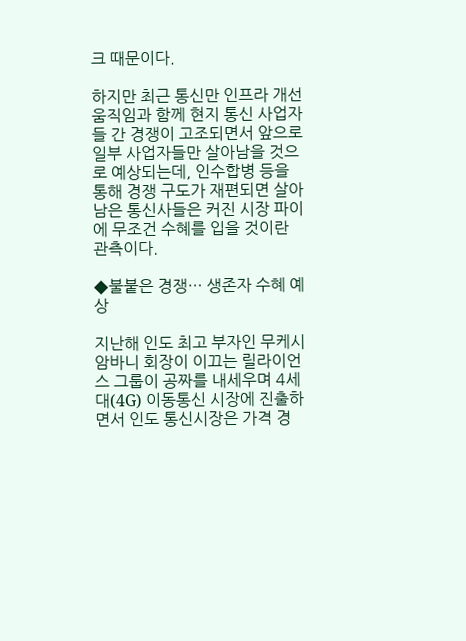크 때문이다.

하지만 최근 통신만 인프라 개선 움직임과 함께 현지 통신 사업자들 간 경쟁이 고조되면서 앞으로 일부 사업자들만 살아남을 것으로 예상되는데, 인수합병 등을 통해 경쟁 구도가 재편되면 살아남은 통신사들은 커진 시장 파이에 무조건 수혜를 입을 것이란 관측이다.

◆불붙은 경쟁… 생존자 수혜 예상

지난해 인도 최고 부자인 무케시 암바니 회장이 이끄는 릴라이언스 그룹이 공짜를 내세우며 4세대(4G) 이동통신 시장에 진출하면서 인도 통신시장은 가격 경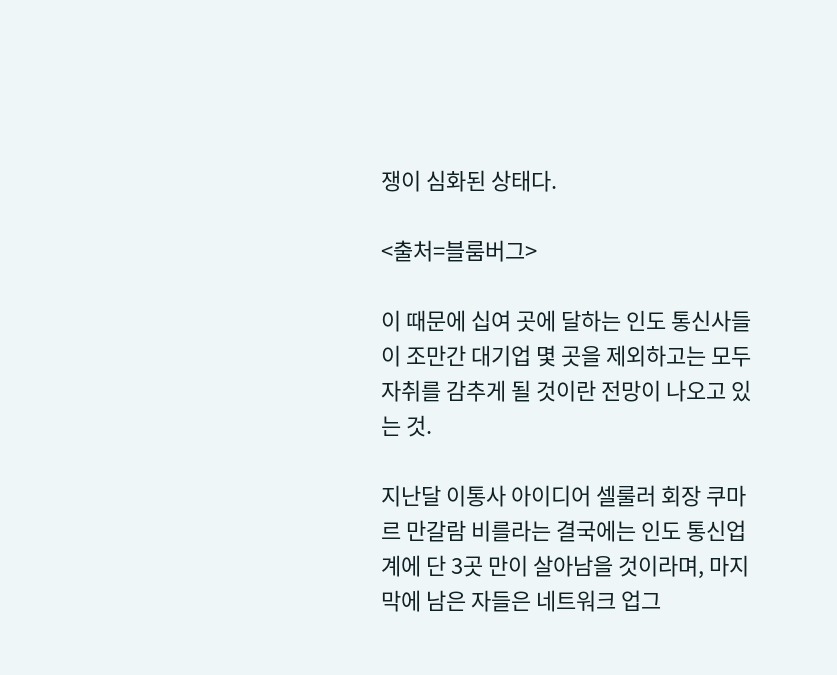쟁이 심화된 상태다.

<출처=블룸버그>

이 때문에 십여 곳에 달하는 인도 통신사들이 조만간 대기업 몇 곳을 제외하고는 모두 자취를 감추게 될 것이란 전망이 나오고 있는 것.

지난달 이통사 아이디어 셀룰러 회장 쿠마르 만갈람 비를라는 결국에는 인도 통신업계에 단 3곳 만이 살아남을 것이라며, 마지막에 남은 자들은 네트워크 업그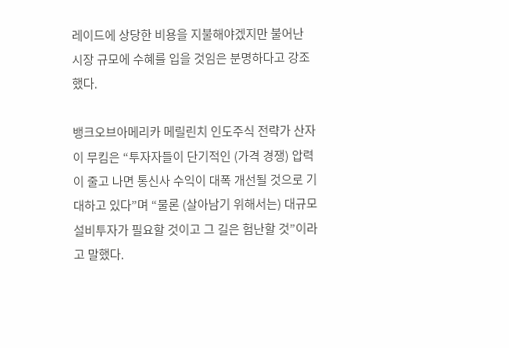레이드에 상당한 비용을 지불해야겠지만 불어난 시장 규모에 수혜를 입을 것임은 분명하다고 강조했다.

뱅크오브아메리카 메릴린치 인도주식 전략가 산자이 무킴은 “투자자들이 단기적인 (가격 경쟁) 압력이 줄고 나면 통신사 수익이 대폭 개선될 것으로 기대하고 있다”며 “물론 (살아남기 위해서는) 대규모 설비투자가 필요할 것이고 그 길은 험난할 것”이라고 말했다.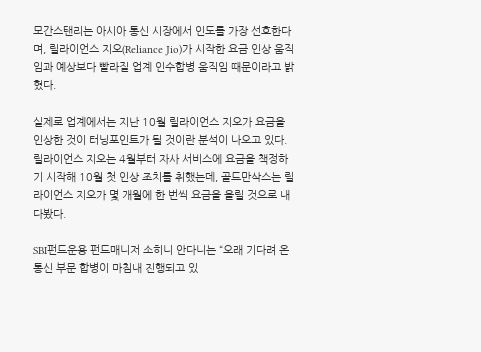모간스탠리는 아시아 통신 시장에서 인도를 가장 선호한다며, 릴라이언스 지오(Reliance Jio)가 시작한 요금 인상 움직임과 예상보다 빨라질 업계 인수합병 움직임 때문이라고 밝혔다.

실제로 업계에서는 지난 10월 릴라이언스 지오가 요금을 인상한 것이 터닝포인트가 될 것이란 분석이 나오고 있다. 릴라이언스 지오는 4월부터 자사 서비스에 요금을 책정하기 시작해 10월 첫 인상 조치를 취했는데, 골드만삭스는 릴라이언스 지오가 몇 개월에 한 번씩 요금을 올릴 것으로 내다봤다.

SBI펀드운용 펀드매니저 소히니 안다니는 “오래 기다려 온 통신 부문 합병이 마침내 진행되고 있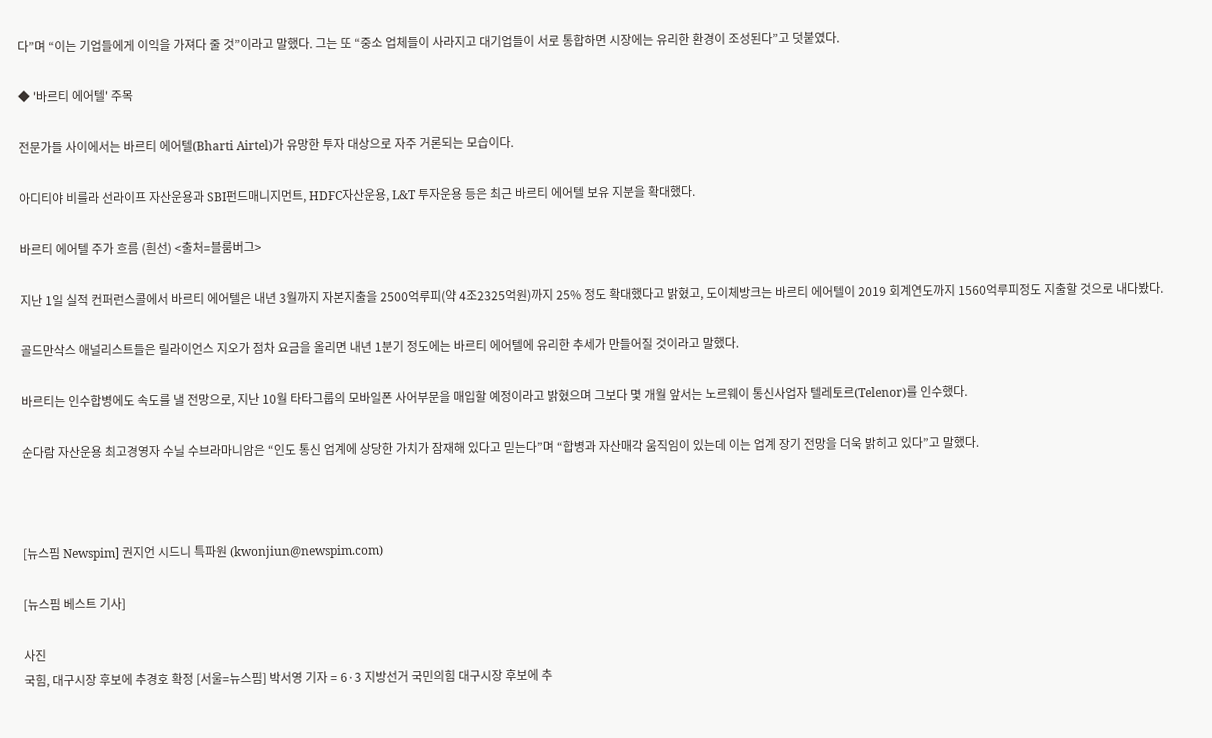다”며 “이는 기업들에게 이익을 가져다 줄 것”이라고 말했다. 그는 또 “중소 업체들이 사라지고 대기업들이 서로 통합하면 시장에는 유리한 환경이 조성된다”고 덧붙였다.

◆ '바르티 에어텔' 주목

전문가들 사이에서는 바르티 에어텔(Bharti Airtel)가 유망한 투자 대상으로 자주 거론되는 모습이다.

아디티야 비를라 선라이프 자산운용과 SBI펀드매니지먼트, HDFC자산운용, L&T 투자운용 등은 최근 바르티 에어텔 보유 지분을 확대했다.

바르티 에어텔 주가 흐름 (흰선) <출처=블룸버그>

지난 1일 실적 컨퍼런스콜에서 바르티 에어텔은 내년 3월까지 자본지출을 2500억루피(약 4조2325억원)까지 25% 정도 확대했다고 밝혔고, 도이체방크는 바르티 에어텔이 2019 회계연도까지 1560억루피정도 지출할 것으로 내다봤다.

골드만삭스 애널리스트들은 릴라이언스 지오가 점차 요금을 올리면 내년 1분기 정도에는 바르티 에어텔에 유리한 추세가 만들어질 것이라고 말했다.

바르티는 인수합병에도 속도를 낼 전망으로, 지난 10월 타타그룹의 모바일폰 사어부문을 매입할 예정이라고 밝혔으며 그보다 몇 개월 앞서는 노르웨이 통신사업자 텔레토르(Telenor)를 인수했다.

순다람 자산운용 최고경영자 수닐 수브라마니암은 “인도 통신 업계에 상당한 가치가 잠재해 있다고 믿는다”며 “합병과 자산매각 움직임이 있는데 이는 업계 장기 전망을 더욱 밝히고 있다”고 말했다.



[뉴스핌 Newspim] 권지언 시드니 특파원 (kwonjiun@newspim.com)

[뉴스핌 베스트 기사]

사진
국힘, 대구시장 후보에 추경호 확정 [서울=뉴스핌] 박서영 기자 = 6·3 지방선거 국민의힘 대구시장 후보에 추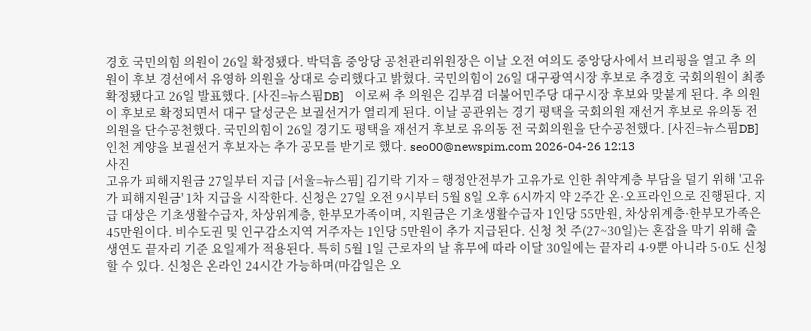경호 국민의힘 의원이 26일 확정됐다. 박덕흠 중앙당 공천관리위원장은 이날 오전 여의도 중앙당사에서 브리핑을 열고 추 의원이 후보 경선에서 유영하 의원을 상대로 승리했다고 밝혔다. 국민의힘이 26일 대구광역시장 후보로 추경호 국회의원이 최종 확정됐다고 26일 발표했다. [사진=뉴스핌DB]    이로써 추 의원은 김부겸 더불어민주당 대구시장 후보와 맞붙게 된다. 추 의원이 후보로 확정되면서 대구 달성군은 보궐선거가 열리게 된다. 이날 공관위는 경기 평택을 국회의원 재선거 후보로 유의동 전 의원을 단수공천했다. 국민의힘이 26일 경기도 평택을 재선거 후보로 유의동 전 국회의원을 단수공천했다. [사진=뉴스핌DB]  인천 계양을 보궐선거 후보자는 추가 공모를 받기로 했다. seo00@newspim.com 2026-04-26 12:13
사진
고유가 피해지원금 27일부터 지급 [서울=뉴스핌] 김기락 기자 = 행정안전부가 고유가로 인한 취약계층 부담을 덜기 위해 '고유가 피해지원금' 1차 지급을 시작한다. 신청은 27일 오전 9시부터 5월 8일 오후 6시까지 약 2주간 온·오프라인으로 진행된다. 지급 대상은 기초생활수급자, 차상위계층, 한부모가족이며, 지원금은 기초생활수급자 1인당 55만원, 차상위계층·한부모가족은 45만원이다. 비수도권 및 인구감소지역 거주자는 1인당 5만원이 추가 지급된다. 신청 첫 주(27~30일)는 혼잡을 막기 위해 출생연도 끝자리 기준 요일제가 적용된다. 특히 5월 1일 근로자의 날 휴무에 따라 이달 30일에는 끝자리 4·9뿐 아니라 5·0도 신청할 수 있다. 신청은 온라인 24시간 가능하며(마감일은 오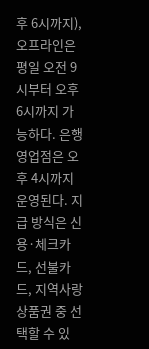후 6시까지), 오프라인은 평일 오전 9시부터 오후 6시까지 가능하다. 은행 영업점은 오후 4시까지 운영된다. 지급 방식은 신용·체크카드, 선불카드, 지역사랑상품권 중 선택할 수 있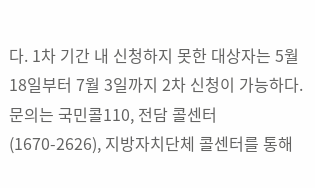다. 1차 기간 내 신청하지 못한 대상자는 5월 18일부터 7월 3일까지 2차 신청이 가능하다. 문의는 국민콜110, 전담 콜센터(1670-2626), 지방자치단체 콜센터를 통해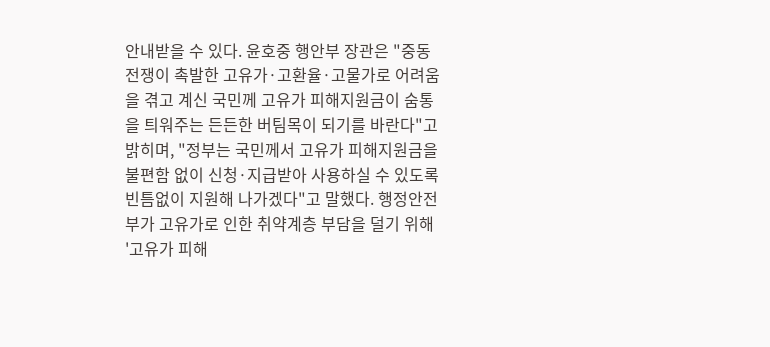안내받을 수 있다. 윤호중 행안부 장관은 "중동 전쟁이 촉발한 고유가·고환율·고물가로 어려움을 겪고 계신 국민께 고유가 피해지원금이 숨통을 틔워주는 든든한 버팀목이 되기를 바란다"고 밝히며, "정부는 국민께서 고유가 피해지원금을 불편함 없이 신청·지급받아 사용하실 수 있도록 빈틈없이 지원해 나가겠다"고 말했다. 행정안전부가 고유가로 인한 취약계층 부담을 덜기 위해 '고유가 피해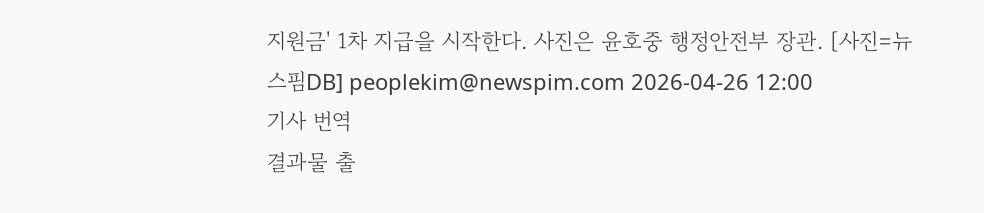지원금' 1차 지급을 시작한다. 사진은 윤호중 행정안전부 장관. [사진=뉴스핌DB] peoplekim@newspim.com 2026-04-26 12:00
기사 번역
결과물 출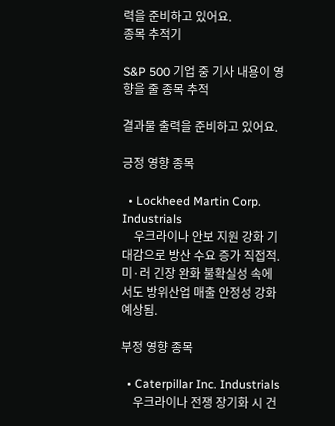력을 준비하고 있어요.
종목 추적기

S&P 500 기업 중 기사 내용이 영향을 줄 종목 추적

결과물 출력을 준비하고 있어요.

긍정 영향 종목

  • Lockheed Martin Corp. Industrials
    우크라이나 안보 지원 강화 기대감으로 방산 수요 증가 직접적. 미·러 긴장 완화 불확실성 속에서도 방위산업 매출 안정성 강화 예상됨.

부정 영향 종목

  • Caterpillar Inc. Industrials
    우크라이나 전쟁 장기화 시 건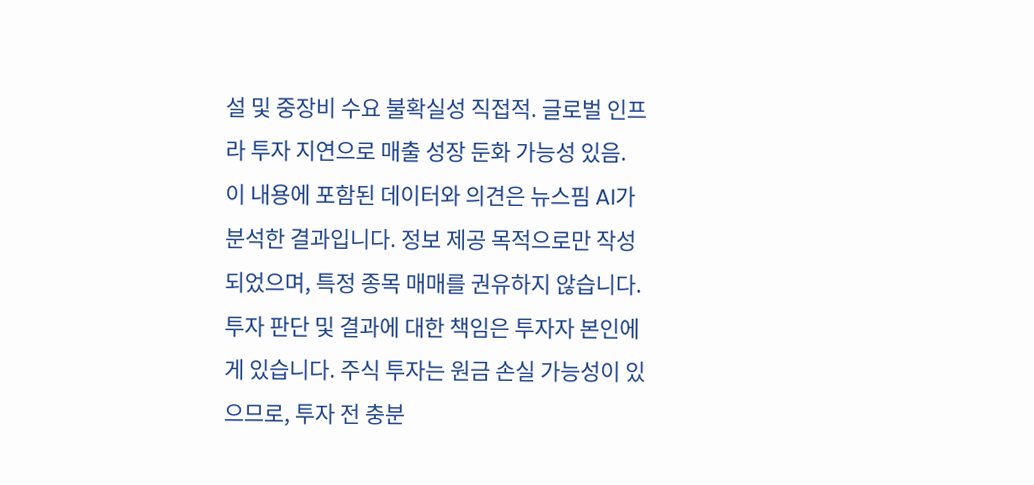설 및 중장비 수요 불확실성 직접적. 글로벌 인프라 투자 지연으로 매출 성장 둔화 가능성 있음.
이 내용에 포함된 데이터와 의견은 뉴스핌 AI가 분석한 결과입니다. 정보 제공 목적으로만 작성되었으며, 특정 종목 매매를 권유하지 않습니다. 투자 판단 및 결과에 대한 책임은 투자자 본인에게 있습니다. 주식 투자는 원금 손실 가능성이 있으므로, 투자 전 충분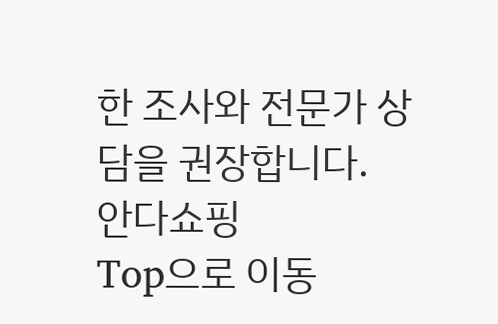한 조사와 전문가 상담을 권장합니다.
안다쇼핑
Top으로 이동